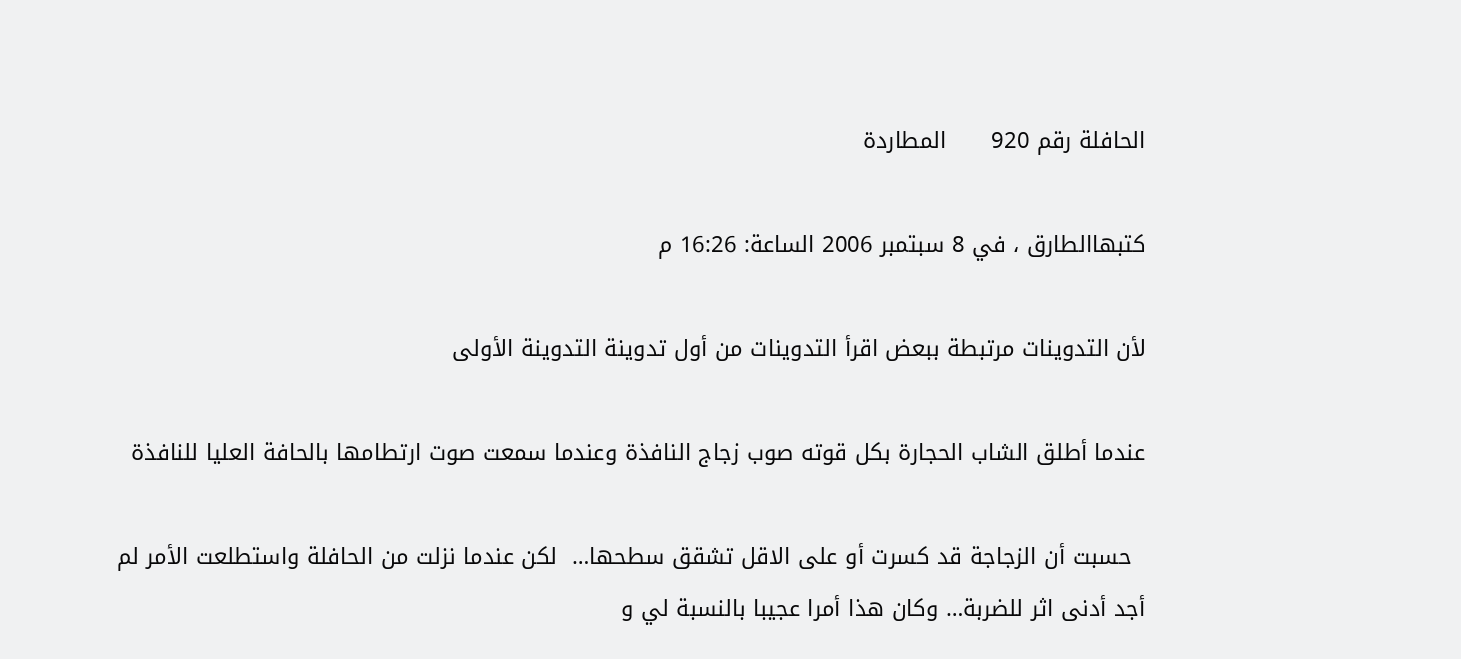الحافلة رقم 920      المطاردة

كتبهاالطارق ، في 8 سبتمبر 2006 الساعة: 16:26 م

لأن التدوينات مرتبطة ببعض اقرأ التدوينات من أول تدوينة التدوينة الأولى

عندما أطلق الشاب الحجارة بكل قوته صوب زجاج النافذة وعندما سمعت صوت ارتطامها بالحافة العليا للنافذة

  حسبت أن الزجاجة قد كسرت أو على الاقل تشقق سطحها…  لكن عندما نزلت من الحافلة واستطلعت الأمر لم أجد أدنى اثر للضربة… وكان هذا أمرا عجيبا بالنسبة لي و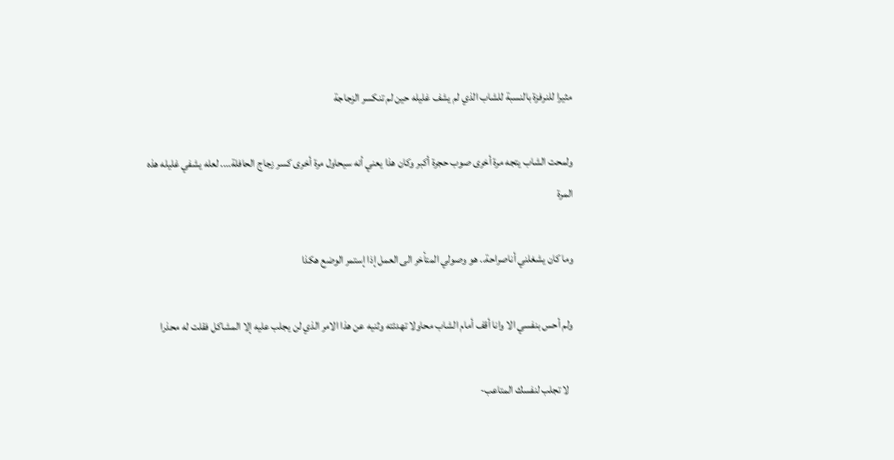مثيرا للنرفزة بالنسبة للشاب الذي لم يشف غليله حين لم تنكسر الزجاجة

ولمحت الشاب يتجه مرة أخرى صوب حجرة أكبر وكان هذا يعني أنه سيحاول مرة أخرى كسر زجاج الحافلة…. لعله يشفي غليله هذه المرة

وما كان يشغلني أناصراحة.. هو وصولي المتأخر الى العمل إذا إستمر الوضع هكذا

ولم أحس بنفسي الا وانا أقف أمام الشاب محاولا تهدئته وثنيه عن هذا الامر الذي لن يجلب عليه إلا المشاكل فقلت له محذرا

  لا تجلب لنفسك المتاعب-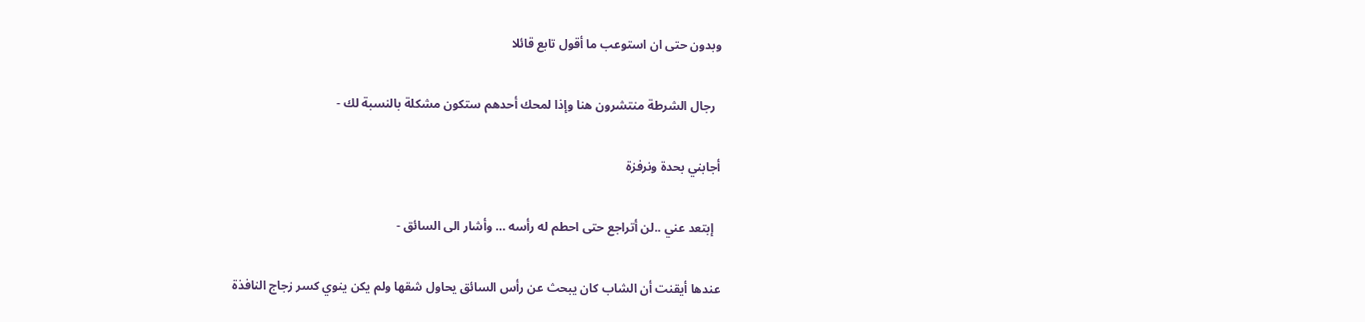وبدون حتى ان استوعب ما أقول تابع قائلا

  رجال الشرطة منتشرون هنا وإذا لمحك أحدهم ستكون مشكلة بالنسبة لك -

أجابني بحدة ونرفزة

  إبتعد عني ..لن أتراجع حتى احطم له رأسه … وأشار الى السائق -

عندها أيقنت أن الشاب كان يبحث عن رأس السائق يحاول شقها ولم يكن ينوي كسر زجاج النافذة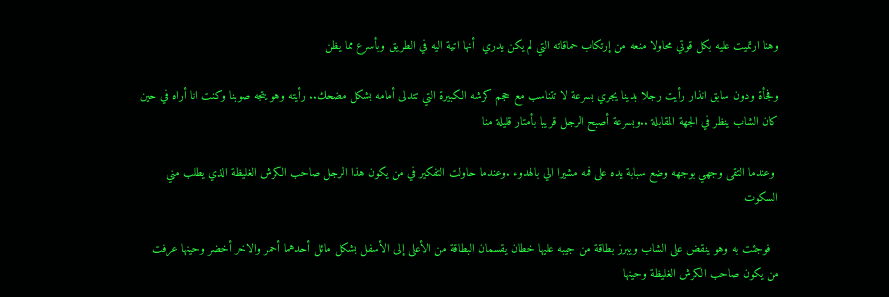وهنا ارتميت عليه بكل قوتي محاولا منعه من إرتكاب حماقاته التي لم يكن يدري  أنها اتية اليه في الطريق وبأسرع مما يظن

وفجأة ودون سابق انذار رأيت رجلا بدينا يجري بسرعة لا تتناسب مع حجم كرشه الكبيرة التي تتدلى أمامه بشكل مضحك.. رأيته وهو يتجه صوبنا وكنت انا أراه في حين كان الشاب ينظر في الجهة المقابلة ..وبسرعة أصبح الرجل قريبا بأمتار قليلة منا

 وعندما التقى وجهي بوجهه وضع سبابة يده على فمه مشيرا الي بالهدوء .وعندما حاولت التفكير في من يكون هذا الرجل صاحب الكرش الغليظة الذي يطلب مني السكوت

  فوجئت به وهو ينقض على الشاب ويبرز بطاقة من جيبه عليها خطان يقسمان البطاقة من الأعلى إلى الأسفل بشكل مائل أحدهما أحمر والاخر أخضر وحينها عرفت من يكون صاحب الكرش الغليظة وحينها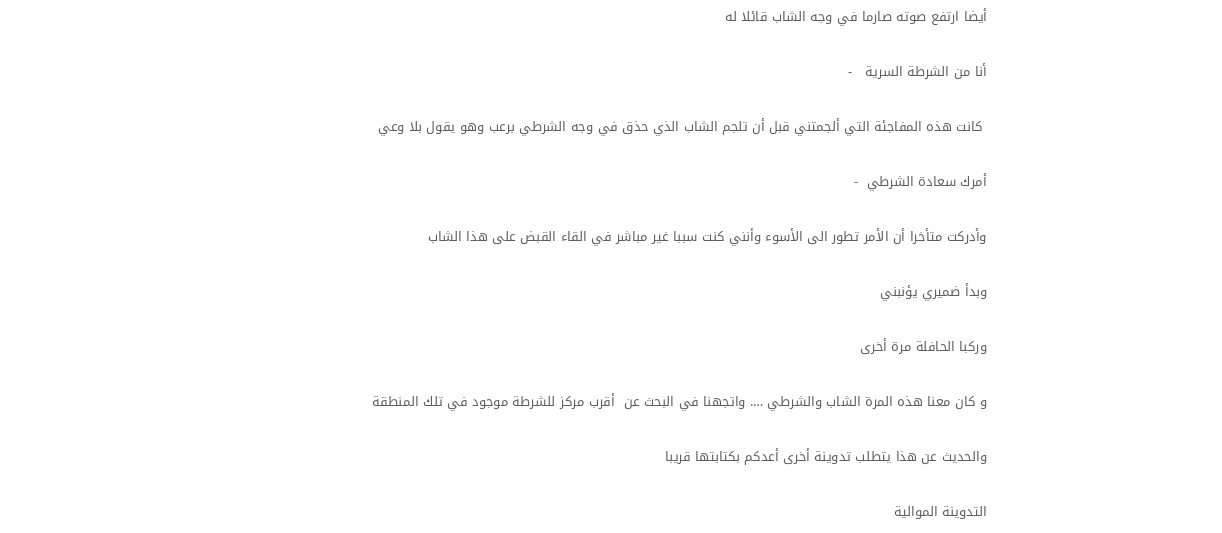أيضا ارتفع صوته صارما في وجه الشاب قائلا له

أنا من الشرطة السرية   -

 كانت هذه المفاجئة التي ألجمتني قبل أن تلجم الشاب الذي حذق في وجه الشرطي برعب وهو يقول بلا وعي

أمرك سعادة الشرطي  -

وأدركت متأخرا أن الأمر تطور الى الأسوء وأنني كنت سببا غير مباشر في القاء القبض على هذا الشاب

وبدأ ضميري يؤنبني

وركبا الحافلة مرة أخرى

و كان معنا هذه المرة الشاب والشرطي …. واتجهنا في البحث عن  أقرب مركز للشرطة موجود في تلك المنطقة

والحديث عن هذا يتطلب تدوينة أخرى أعدكم بكتابتها قريبا

التدوينة الموالية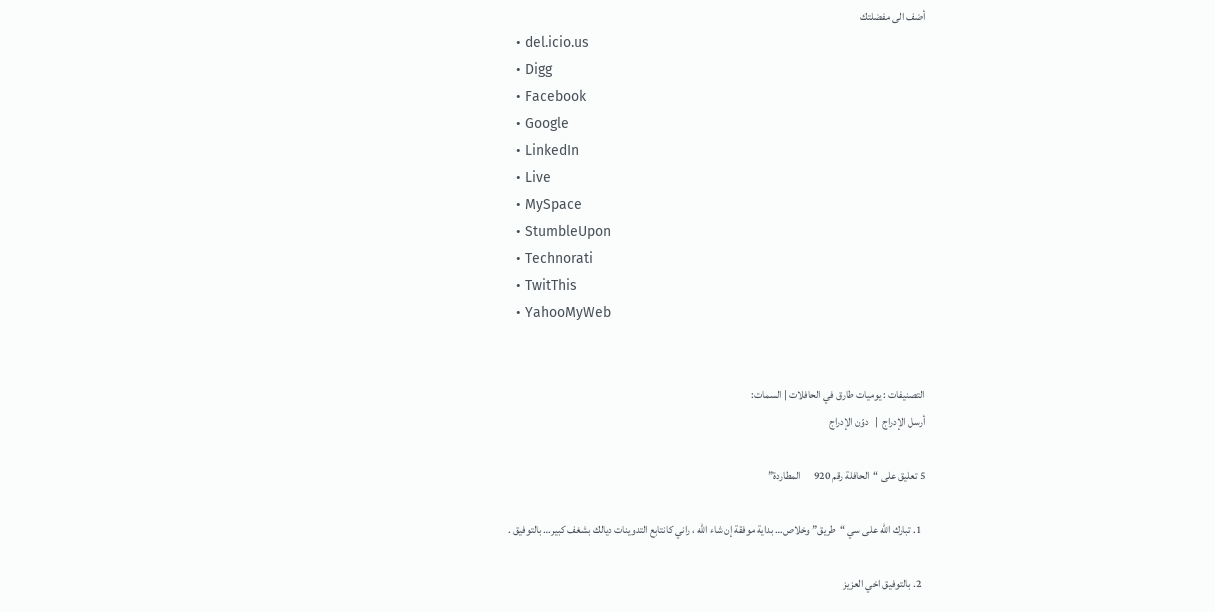أضف الى مفضلتك
  • del.icio.us
  • Digg
  • Facebook
  • Google
  • LinkedIn
  • Live
  • MySpace
  • StumbleUpon
  • Technorati
  • TwitThis
  • YahooMyWeb


التصنيفات : يوميات طارق في الحافلات | السمات:
أرسل الإدراج  |   دوّن الإدراج

5 تعليق على “الحافلة رقم 920      المطاردة”

  1. تبارك الله على سي “طريق” وخلاص… بداية موفقة إن شاء الله ، راني كانتابع التدوينات ديالك بشغف كبير… بالتوفيق .

  2. بالتوفيق اخي العزيز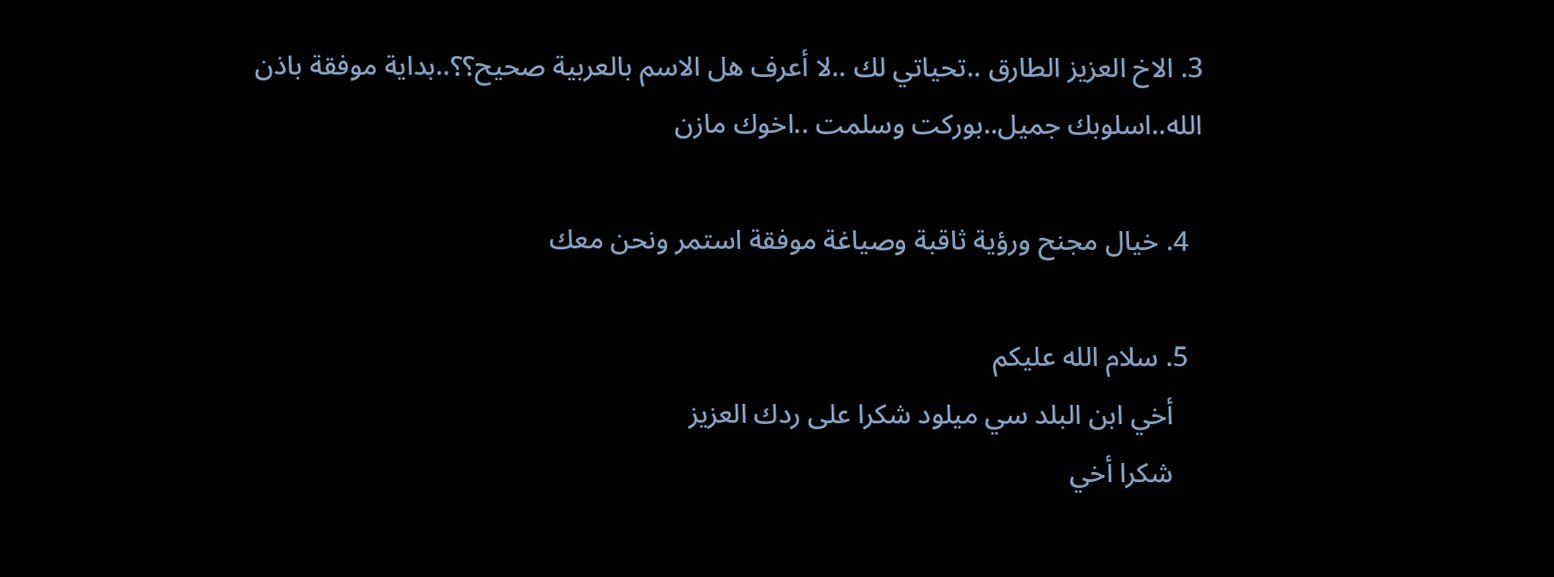3. الاخ العزيز الطارق ..تحياتي لك ..لا أعرف هل الاسم بالعربية صحيح؟؟..بداية موفقة باذن الله..اسلوبك جميل..بوركت وسلمت ..اخوك مازن

  4. خيال مجنح ورؤية ثاقبة وصياغة موفقة استمر ونحن معك

  5. سلام الله عليكم
    أخي ابن البلد سي ميلود شكرا على ردك العزيز
    شكرا أخي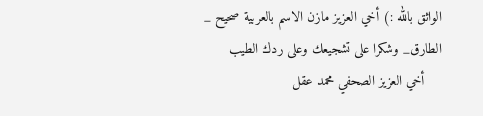الواثق بالله :) أخي العزيز مازن الاسم بالعربية صحيح _ الطارق_ وشكرا على تشجيعك وعلى ردك الطيب
    أخي العزيز الصحفي محمد عقل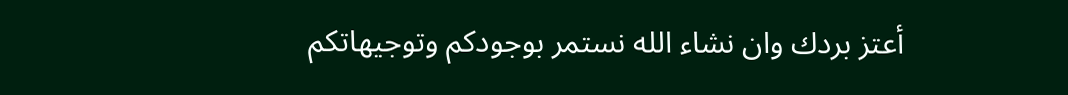أعتز بردك وان نشاء الله نستمر بوجودكم وتوجيهاتكم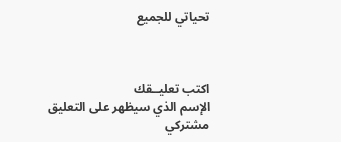تحياتي للجميع



اكتب تعليــقك
الإسم الذي سيظهر على التعليق
مشتركي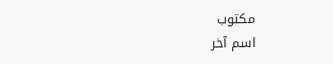مكتوب
اسم آخر